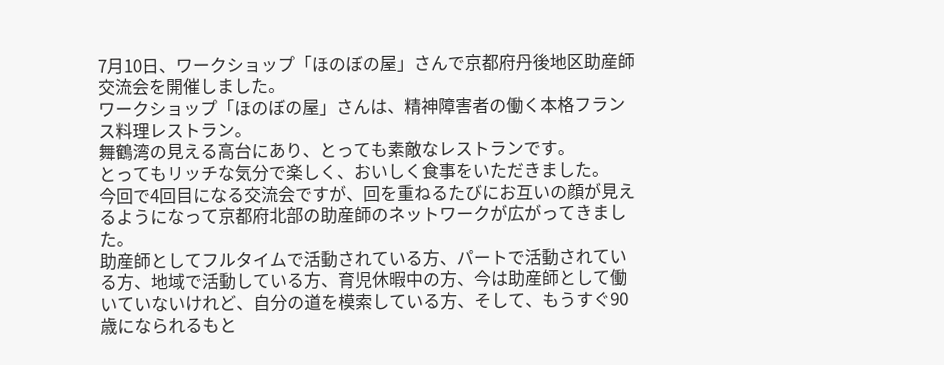7月10日、ワークショップ「ほのぼの屋」さんで京都府丹後地区助産師交流会を開催しました。
ワークショップ「ほのぼの屋」さんは、精神障害者の働く本格フランス料理レストラン。
舞鶴湾の見える高台にあり、とっても素敵なレストランです。
とってもリッチな気分で楽しく、おいしく食事をいただきました。
今回で4回目になる交流会ですが、回を重ねるたびにお互いの顔が見えるようになって京都府北部の助産師のネットワークが広がってきました。
助産師としてフルタイムで活動されている方、パートで活動されている方、地域で活動している方、育児休暇中の方、今は助産師として働いていないけれど、自分の道を模索している方、そして、もうすぐ90歳になられるもと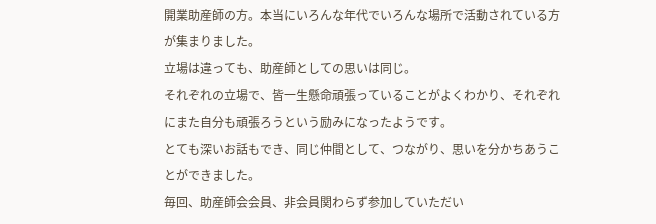開業助産師の方。本当にいろんな年代でいろんな場所で活動されている方が集まりました。
立場は違っても、助産師としての思いは同じ。
それぞれの立場で、皆一生懸命頑張っていることがよくわかり、それぞれにまた自分も頑張ろうという励みになったようです。
とても深いお話もでき、同じ仲間として、つながり、思いを分かちあうことができました。
毎回、助産師会会員、非会員関わらず参加していただい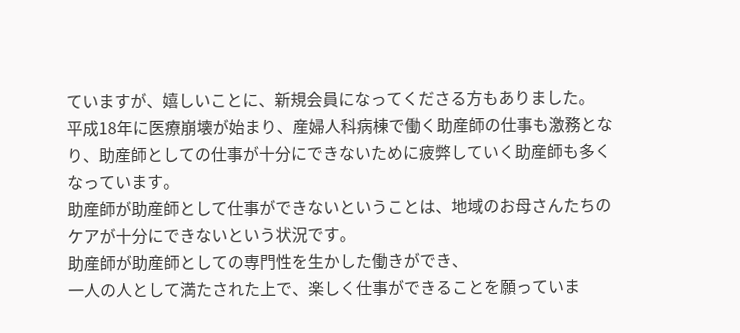ていますが、嬉しいことに、新規会員になってくださる方もありました。
平成18年に医療崩壊が始まり、産婦人科病棟で働く助産師の仕事も激務となり、助産師としての仕事が十分にできないために疲弊していく助産師も多くなっています。
助産師が助産師として仕事ができないということは、地域のお母さんたちのケアが十分にできないという状況です。
助産師が助産師としての専門性を生かした働きができ、
一人の人として満たされた上で、楽しく仕事ができることを願っていま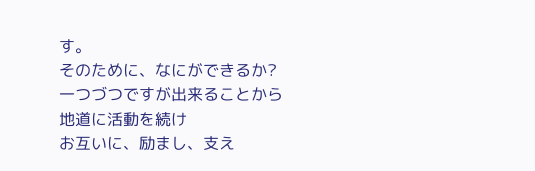す。
そのために、なにができるか?
一つづつですが出来ることから地道に活動を続け
お互いに、励まし、支え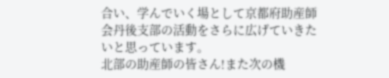合い、学んでいく場として京都府助産師会丹後支部の活動をさらに広げていきたいと思っています。
北部の助産師の皆さん!また次の機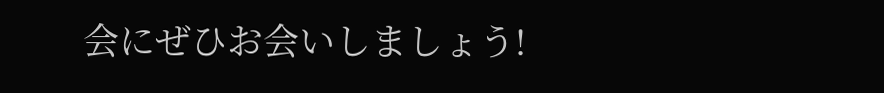会にぜひお会いしましょう!